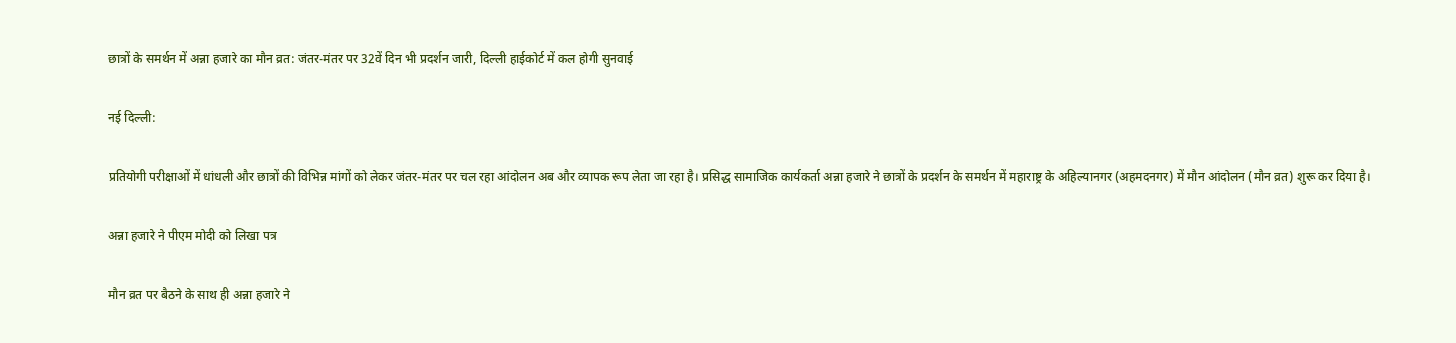छात्रों के समर्थन में अन्ना हजारे का मौन व्रत: जंतर-मंतर पर 32वें दिन भी प्रदर्शन जारी, दिल्ली हाईकोर्ट में कल होगी सुनवाई

नई दिल्ली:

प्रतियोगी परीक्षाओं में धांधली और छात्रों की विभिन्न मांगों को लेकर जंतर-मंतर पर चल रहा आंदोलन अब और व्यापक रूप लेता जा रहा है। प्रसिद्ध सामाजिक कार्यकर्ता अन्ना हजारे ने छात्रों के प्रदर्शन के समर्थन में महाराष्ट्र के अहिल्यानगर (अहमदनगर) में मौन आंदोलन (मौन व्रत) शुरू कर दिया है।

अन्ना हजारे ने पीएम मोदी को लिखा पत्र

मौन व्रत पर बैठने के साथ ही अन्ना हजारे ने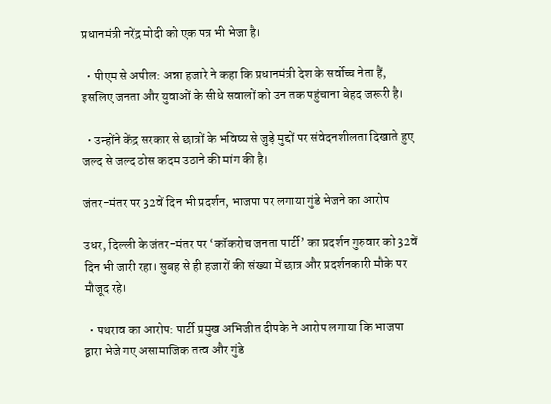प्रधानमंत्री नरेंद्र मोदी को एक पत्र भी भेजा है।

  • पीएम से अपील: अन्ना हजारे ने कहा कि प्रधानमंत्री देश के सर्वोच्च नेता हैं, इसलिए जनता और युवाओं के सीधे सवालों को उन तक पहुंचाना बेहद जरूरी है।

  • उन्होंने केंद्र सरकार से छात्रों के भविष्य से जुड़े मुद्दों पर संवेदनशीलता दिखाते हुए जल्द से जल्द ठोस कदम उठाने की मांग की है।

जंतर-मंतर पर 32वें दिन भी प्रदर्शन, भाजपा पर लगाया गुंडे भेजने का आरोप

उधर, दिल्ली के जंतर-मंतर पर ‘कॉकरोच जनता पार्टी’ का प्रदर्शन गुरुवार को 32वें दिन भी जारी रहा। सुबह से ही हजारों की संख्या में छात्र और प्रदर्शनकारी मौके पर मौजूद रहे।

  • पथराव का आरोप: पार्टी प्रमुख अभिजीत दीपके ने आरोप लगाया कि भाजपा द्वारा भेजे गए असामाजिक तत्व और गुंडे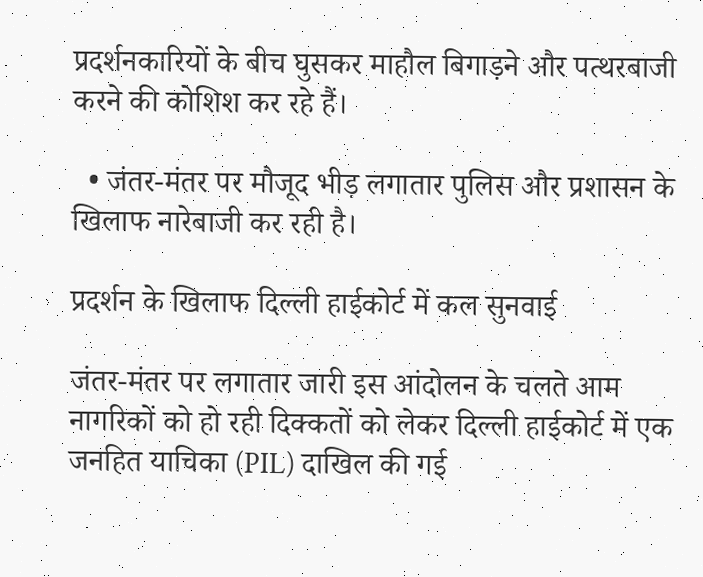प्रदर्शनकारियों के बीच घुसकर माहौल बिगाड़ने और पत्थरबाजी करने की कोशिश कर रहे हैं।

  • जंतर-मंतर पर मौजूद भीड़ लगातार पुलिस और प्रशासन के खिलाफ नारेबाजी कर रही है।

प्रदर्शन के खिलाफ दिल्ली हाईकोर्ट में कल सुनवाई

जंतर-मंतर पर लगातार जारी इस आंदोलन के चलते आम नागरिकों को हो रही दिक्कतों को लेकर दिल्ली हाईकोर्ट में एक जनहित याचिका (PIL) दाखिल की गई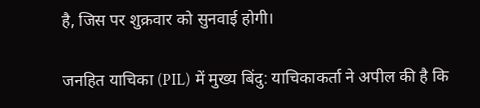है, जिस पर शुक्रवार को सुनवाई होगी।

जनहित याचिका (PIL) में मुख्य बिंदु: याचिकाकर्ता ने अपील की है कि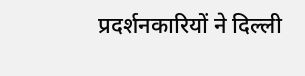प्रदर्शनकारियों ने दिल्ली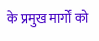के प्रमुख मार्गों को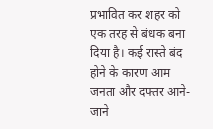प्रभावित कर शहर को एक तरह से बंधक बना दिया है। कई रास्ते बंद होने के कारण आम जनता और दफ्तर आने-जाने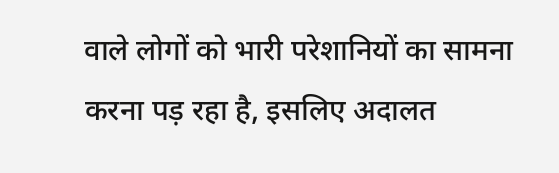वाले लोगों को भारी परेशानियों का सामना करना पड़ रहा है, इसलिए अदालत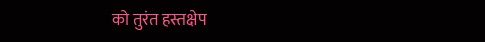को तुरंत हस्तक्षेप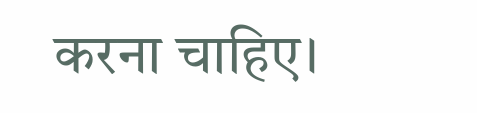करना चाहिए।